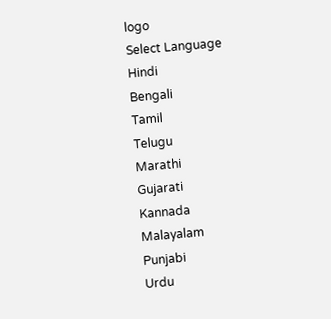logo
Select Language
Hindi
Bengali
Tamil
Telugu
Marathi
Gujarati
Kannada
Malayalam
Punjabi
Urdu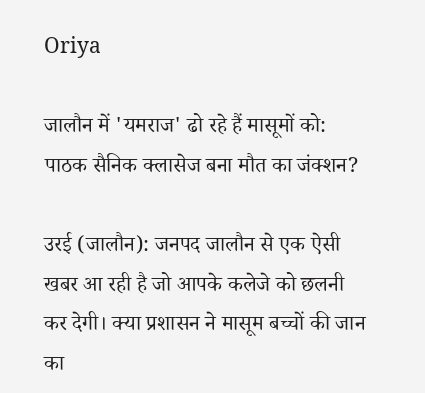Oriya

जालौन में 'यमराज' ढो रहे हैं मासूमों को: पाठक सैनिक क्लासेज बना मौत का जंक्शन?

उरई (जालौन): जनपद जालौन से एक ऐसी खबर आ रही है जो आपके कलेजे को छलनी कर देगी। क्या प्रशासन ने मासूम बच्चों की जान का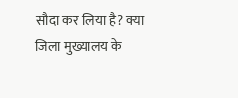सौदा कर लिया है? क्या जिला मुख्यालय के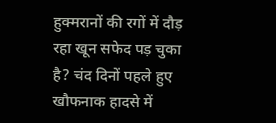हुक्मरानों की रगों में दौड़ रहा खून सफेद पड़ चुका है? चंद दिनों पहले हुए खौफनाक हादसे में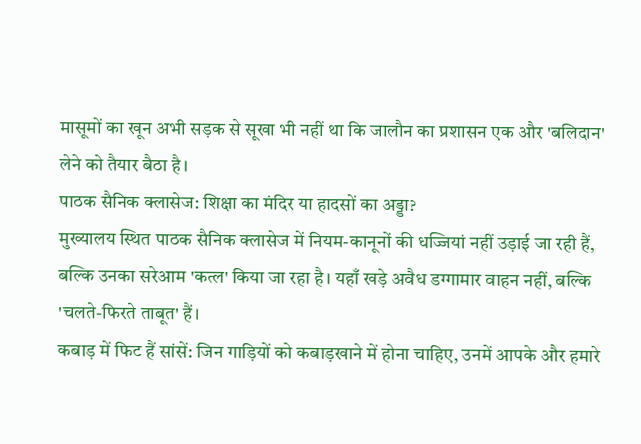मासूमों का खून अभी सड़क से सूखा भी नहीं था कि जालौन का प्रशासन एक और 'बलिदान' लेने को तैयार बैठा है।
पाठक सैनिक क्लासेज: शिक्षा का मंदिर या हादसों का अड्डा?
मुख्यालय स्थित पाठक सैनिक क्लासेज में नियम-कानूनों की धज्जियां नहीं उड़ाई जा रही हैं, बल्कि उनका सरेआम 'कत्ल' किया जा रहा है। यहाँ खड़े अवैध डग्गामार वाहन नहीं, बल्कि 'चलते-फिरते ताबूत' हैं।
कबाड़ में फिट हैं सांसें: जिन गाड़ियों को कबाड़खाने में होना चाहिए, उनमें आपके और हमारे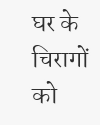घर के चिरागों को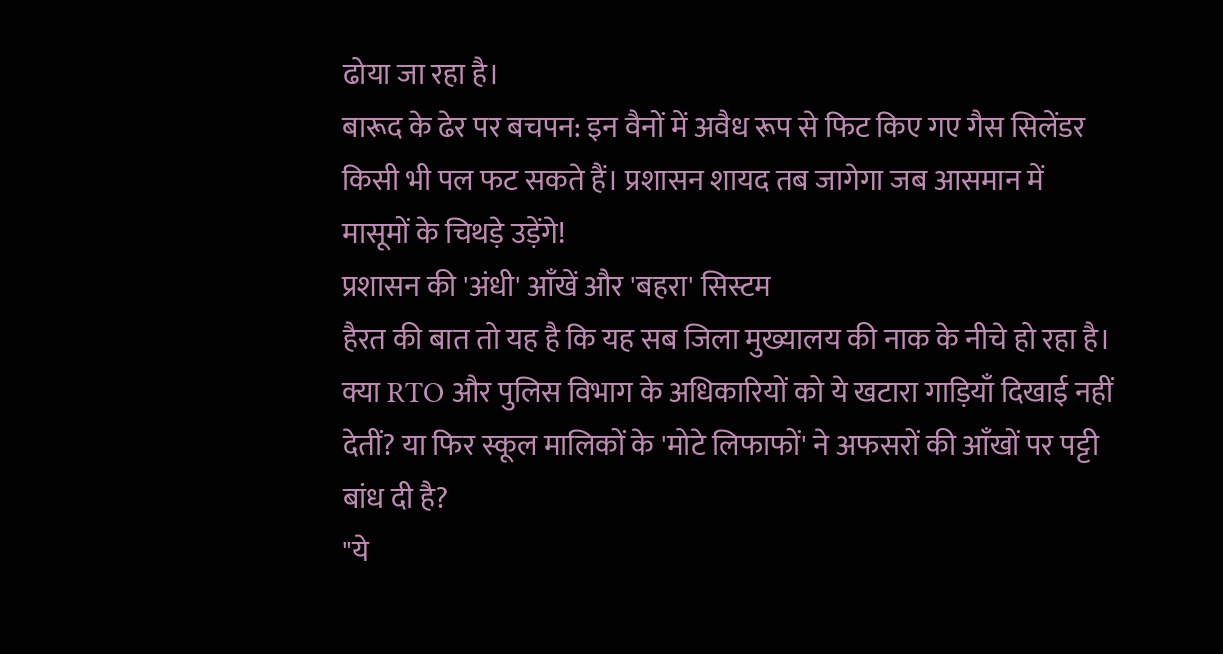ढोया जा रहा है।
बारूद के ढेर पर बचपन: इन वैनों में अवैध रूप से फिट किए गए गैस सिलेंडर किसी भी पल फट सकते हैं। प्रशासन शायद तब जागेगा जब आसमान में मासूमों के चिथड़े उड़ेंगे!
प्रशासन की 'अंधी' आँखें और 'बहरा' सिस्टम
हैरत की बात तो यह है कि यह सब जिला मुख्यालय की नाक के नीचे हो रहा है। क्या RTO और पुलिस विभाग के अधिकारियों को ये खटारा गाड़ियाँ दिखाई नहीं देतीं? या फिर स्कूल मालिकों के 'मोटे लिफाफों' ने अफसरों की आँखों पर पट्टी बांध दी है?
"ये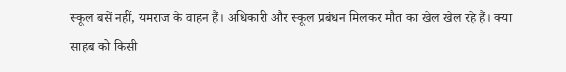स्कूल बसें नहीं, यमराज के वाहन हैं। अधिकारी और स्कूल प्रबंधन मिलकर मौत का खेल खेल रहे हैं। क्या साहब को किसी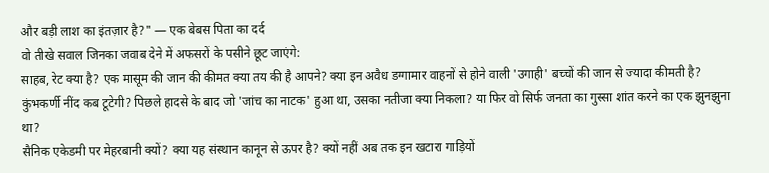और बड़ी लाश का इंतज़ार है?" — एक बेबस पिता का दर्द
वो तीखे सवाल जिनका जवाब देने में अफसरों के पसीने छूट जाएंगे:
साहब, रेट क्या है? एक मासूम की जान की कीमत क्या तय की है आपने? क्या इन अवैध डग्गामार वाहनों से होने वाली 'उगाही' बच्चों की जान से ज्यादा कीमती है?
कुंभकर्णी नींद कब टूटेगी? पिछले हादसे के बाद जो 'जांच का नाटक' हुआ था, उसका नतीजा क्या निकला? या फिर वो सिर्फ जनता का गुस्सा शांत करने का एक झुनझुना था?
सैनिक एकेडमी पर मेहरबानी क्यों? क्या यह संस्थान कानून से ऊपर है? क्यों नहीं अब तक इन खटारा गाड़ियों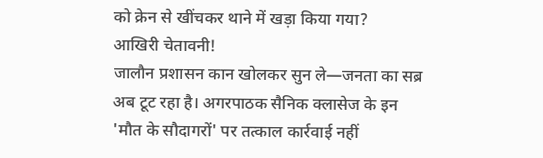को क्रेन से खींचकर थाने में खड़ा किया गया?
आखिरी चेतावनी!
जालौन प्रशासन कान खोलकर सुन ले—जनता का सब्र अब टूट रहा है। अगरपाठक सैनिक क्लासेज के इन 'मौत के सौदागरों' पर तत्काल कार्रवाई नहीं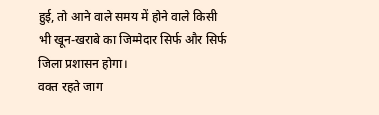हुई, तो आने वाले समय में होने वाले किसी भी खून-खराबे का जिम्मेदार सिर्फ और सिर्फ जिला प्रशासन होगा।
वक्त रहते जाग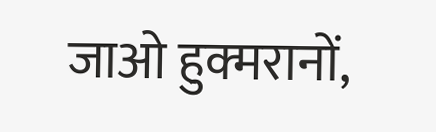जाओ हुक्मरानों,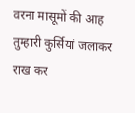वरना मासूमों की आह तुम्हारी कुर्सियां जलाकर राख कर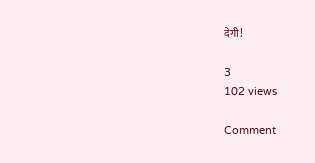देगी!

3
102 views

Comment